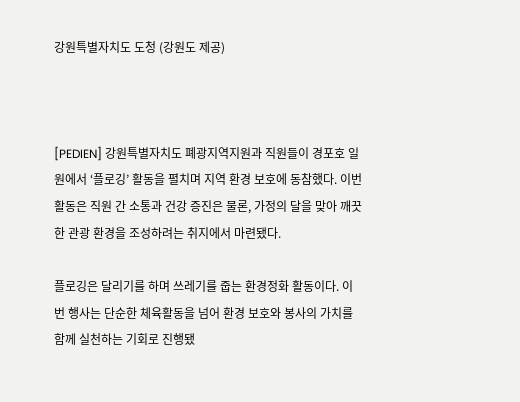강원특별자치도 도청 (강원도 제공)



[PEDIEN] 강원특별자치도 폐광지역지원과 직원들이 경포호 일원에서 ‘플로깅’ 활동을 펼치며 지역 환경 보호에 동참했다. 이번 활동은 직원 간 소통과 건강 증진은 물론, 가정의 달을 맞아 깨끗한 관광 환경을 조성하려는 취지에서 마련됐다.

플로깅은 달리기를 하며 쓰레기를 줍는 환경정화 활동이다. 이번 행사는 단순한 체육활동을 넘어 환경 보호와 봉사의 가치를 함께 실천하는 기회로 진행됐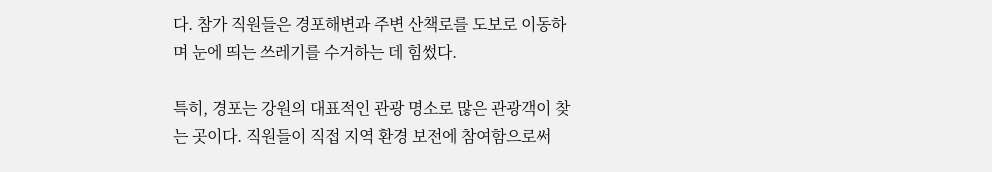다. 참가 직원들은 경포해변과 주변 산책로를 도보로 이동하며 눈에 띄는 쓰레기를 수거하는 데 힘썼다.

특히, 경포는 강원의 대표적인 관광 명소로 많은 관광객이 찾는 곳이다. 직원들이 직접 지역 환경 보전에 참여함으로써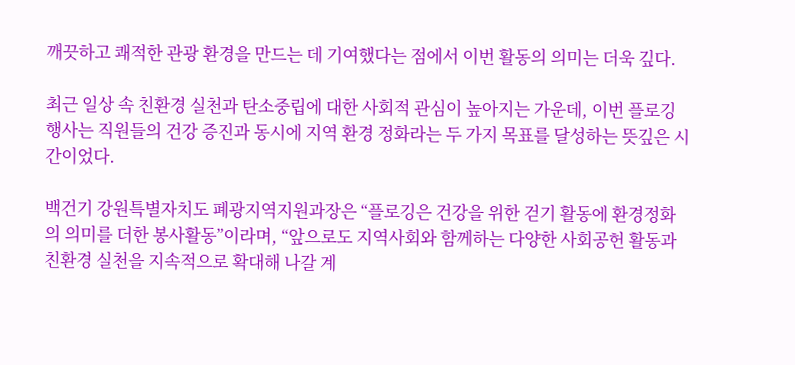깨끗하고 쾌적한 관광 환경을 만드는 데 기여했다는 점에서 이번 활동의 의미는 더욱 깊다.

최근 일상 속 친환경 실천과 탄소중립에 대한 사회적 관심이 높아지는 가운데, 이번 플로깅 행사는 직원들의 건강 증진과 동시에 지역 환경 정화라는 두 가지 목표를 달성하는 뜻깊은 시간이었다.

백건기 강원특별자치도 폐광지역지원과장은 “플로깅은 건강을 위한 걷기 활동에 환경정화의 의미를 더한 봉사활동”이라며, “앞으로도 지역사회와 함께하는 다양한 사회공헌 활동과 친환경 실천을 지속적으로 확대해 나갈 계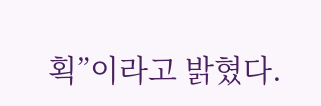획”이라고 밝혔다.